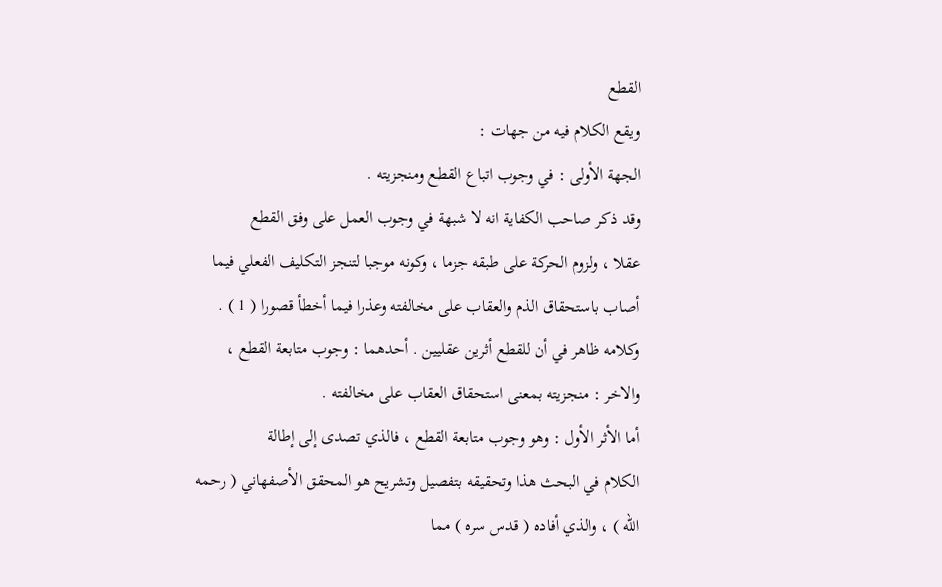القطع
ويقع الكلام فيه من جهات :
الجهة الأولى : في وجوب اتباع القطع ومنجزيته .
وقد ذكر صاحب الكفاية انه لا شبهة في وجوب العمل على وفق القطع
عقلا ، ولزوم الحركة على طبقه جزما ، وكونه موجبا لتنجز التكليف الفعلي فيما
أصاب باستحقاق الذم والعقاب على مخالفته وعذرا فيما أخطأ قصورا ( 1 ) .
وكلامه ظاهر في أن للقطع أثرين عقليين . أحدهما : وجوب متابعة القطع ،
والاخر : منجزيته بمعنى استحقاق العقاب على مخالفته .
أما الأثر الأول : وهو وجوب متابعة القطع ، فالذي تصدى إلى إطالة
الكلام في البحث هذا وتحقيقه بتفصيل وتشريح هو المحقق الأصفهاني ( رحمه
الله ) ، والذي أفاده ( قدس سره ) مما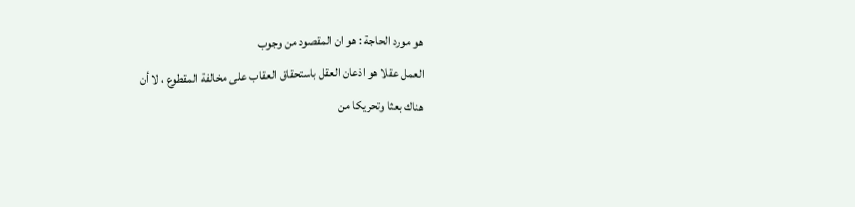هو مورد الحاجة : هو ان المقصود من وجوب
العمل عقلا هو اذعان العقل باستحقاق العقاب على مخالفة المقطوع ، لا أن
هناك بعثا وتحريكا من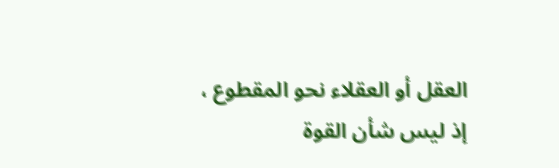العقل أو العقلاء نحو المقطوع ، إذ ليس شأن القوة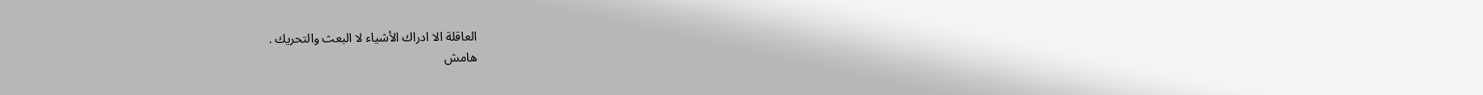العاقلة الا ادراك الأشياء لا البعث والتحريك .
هامش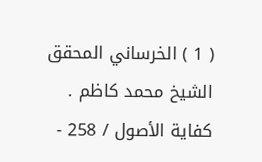( 1 ) الخرساني المحقق الشيخ محمد كاظم . كفاية الأصول / 258 -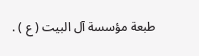طبعة مؤسسة آل البيت ( ع ) .